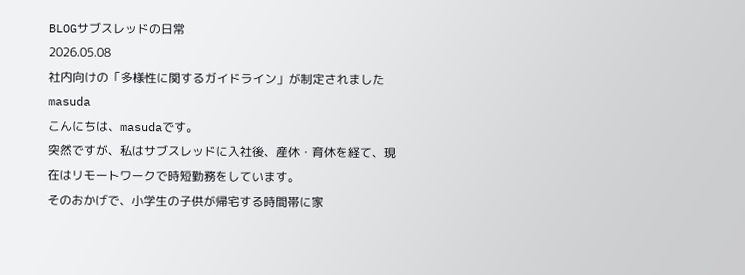BLOGサブスレッドの日常
2026.05.08
社内向けの「多様性に関するガイドライン」が制定されました
masuda
こんにちは、masudaです。
突然ですが、私はサブスレッドに入社後、産休・育休を経て、現在はリモートワークで時短勤務をしています。
そのおかげで、小学生の子供が帰宅する時間帯に家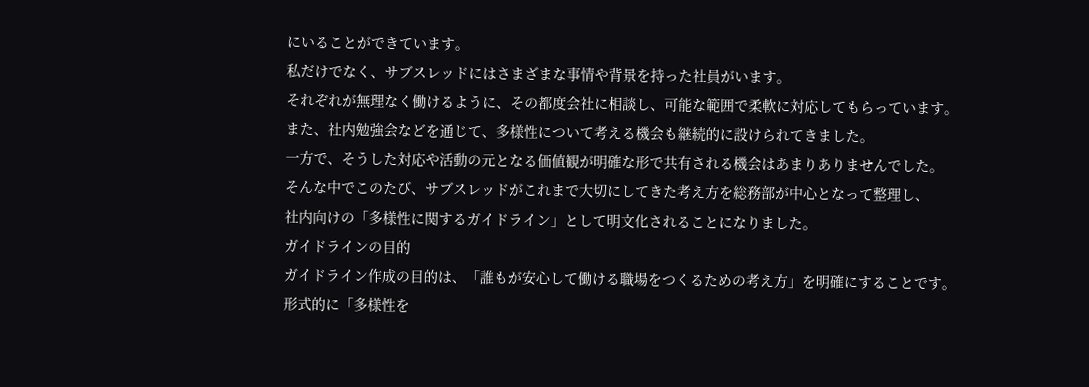にいることができています。
私だけでなく、サブスレッドにはさまざまな事情や背景を持った社員がいます。
それぞれが無理なく働けるように、その都度会社に相談し、可能な範囲で柔軟に対応してもらっています。
また、社内勉強会などを通じて、多様性について考える機会も継続的に設けられてきました。
一方で、そうした対応や活動の元となる価値観が明確な形で共有される機会はあまりありませんでした。
そんな中でこのたび、サブスレッドがこれまで大切にしてきた考え方を総務部が中心となって整理し、
社内向けの「多様性に関するガイドライン」として明文化されることになりました。
ガイドラインの目的
ガイドライン作成の目的は、「誰もが安心して働ける職場をつくるための考え方」を明確にすることです。
形式的に「多様性を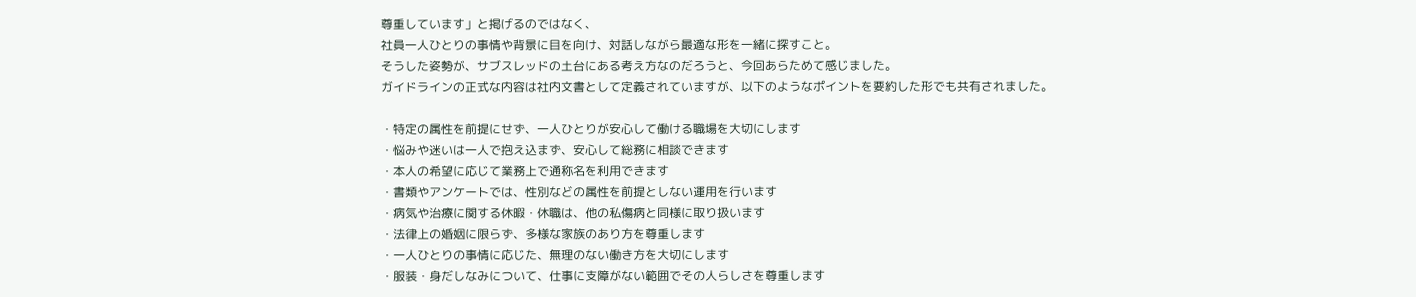尊重しています」と掲げるのではなく、
社員一人ひとりの事情や背景に目を向け、対話しながら最適な形を一緒に探すこと。
そうした姿勢が、サブスレッドの土台にある考え方なのだろうと、今回あらためて感じました。
ガイドラインの正式な内容は社内文書として定義されていますが、以下のようなポイントを要約した形でも共有されました。

・特定の属性を前提にせず、一人ひとりが安心して働ける職場を大切にします
・悩みや迷いは一人で抱え込まず、安心して総務に相談できます
・本人の希望に応じて業務上で通称名を利用できます
・書類やアンケートでは、性別などの属性を前提としない運用を行います
・病気や治療に関する休暇・休職は、他の私傷病と同様に取り扱います
・法律上の婚姻に限らず、多様な家族のあり方を尊重します
・一人ひとりの事情に応じた、無理のない働き方を大切にします
・服装・身だしなみについて、仕事に支障がない範囲でその人らしさを尊重します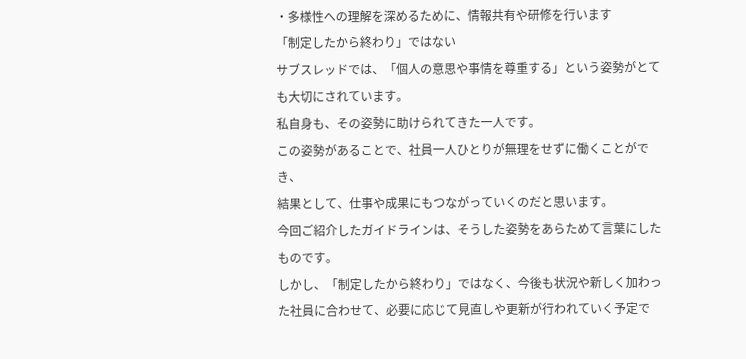・多様性への理解を深めるために、情報共有や研修を行います
「制定したから終わり」ではない
サブスレッドでは、「個人の意思や事情を尊重する」という姿勢がとても大切にされています。
私自身も、その姿勢に助けられてきた一人です。
この姿勢があることで、社員一人ひとりが無理をせずに働くことができ、
結果として、仕事や成果にもつながっていくのだと思います。
今回ご紹介したガイドラインは、そうした姿勢をあらためて言葉にしたものです。
しかし、「制定したから終わり」ではなく、今後も状況や新しく加わった社員に合わせて、必要に応じて見直しや更新が行われていく予定で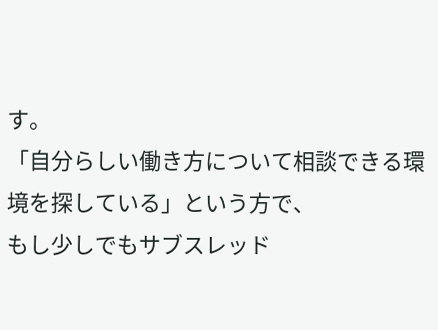す。
「自分らしい働き方について相談できる環境を探している」という方で、
もし少しでもサブスレッド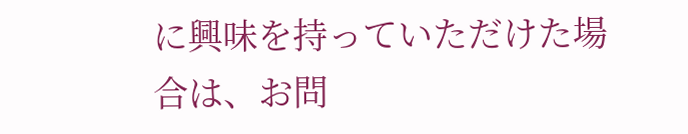に興味を持っていただけた場合は、お問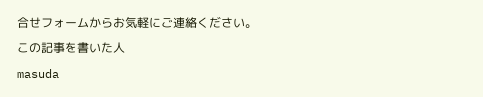合せフォームからお気軽にご連絡ください。
この記事を書いた人
masuda